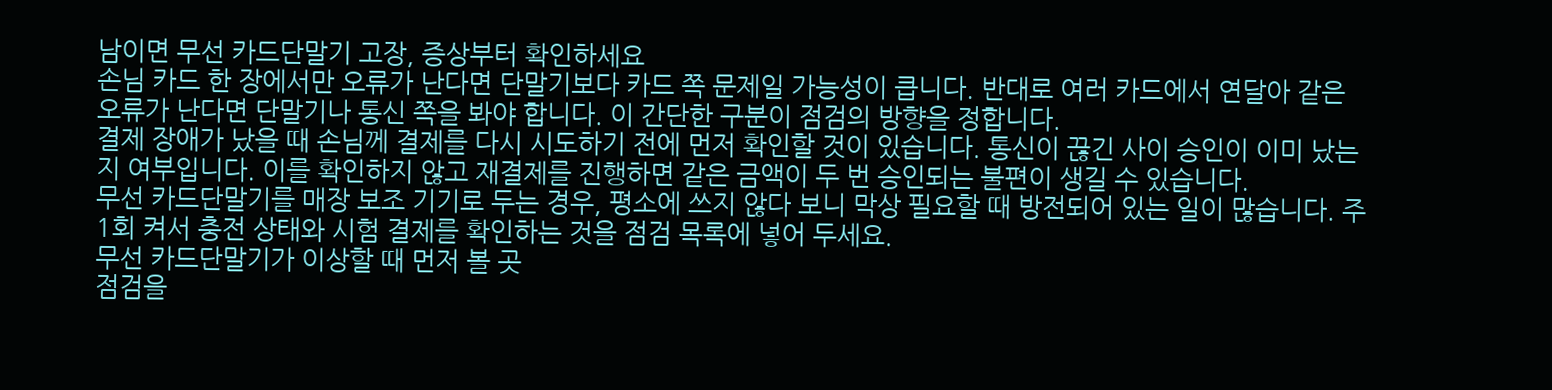남이면 무선 카드단말기 고장, 증상부터 확인하세요
손님 카드 한 장에서만 오류가 난다면 단말기보다 카드 쪽 문제일 가능성이 큽니다. 반대로 여러 카드에서 연달아 같은 오류가 난다면 단말기나 통신 쪽을 봐야 합니다. 이 간단한 구분이 점검의 방향을 정합니다.
결제 장애가 났을 때 손님께 결제를 다시 시도하기 전에 먼저 확인할 것이 있습니다. 통신이 끊긴 사이 승인이 이미 났는지 여부입니다. 이를 확인하지 않고 재결제를 진행하면 같은 금액이 두 번 승인되는 불편이 생길 수 있습니다.
무선 카드단말기를 매장 보조 기기로 두는 경우, 평소에 쓰지 않다 보니 막상 필요할 때 방전되어 있는 일이 많습니다. 주 1회 켜서 충전 상태와 시험 결제를 확인하는 것을 점검 목록에 넣어 두세요.
무선 카드단말기가 이상할 때 먼저 볼 곳
점검을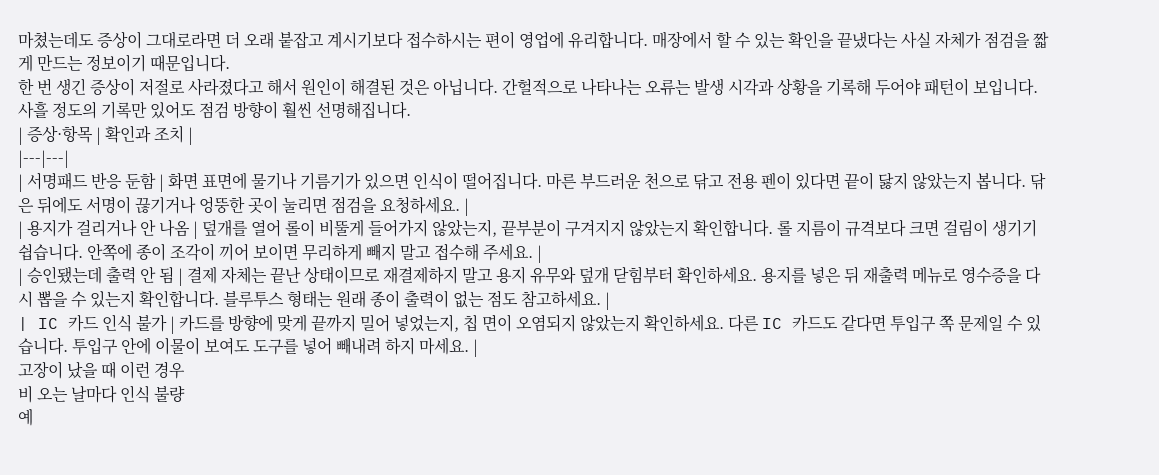마쳤는데도 증상이 그대로라면 더 오래 붙잡고 계시기보다 접수하시는 편이 영업에 유리합니다. 매장에서 할 수 있는 확인을 끝냈다는 사실 자체가 점검을 짧게 만드는 정보이기 때문입니다.
한 번 생긴 증상이 저절로 사라졌다고 해서 원인이 해결된 것은 아닙니다. 간헐적으로 나타나는 오류는 발생 시각과 상황을 기록해 두어야 패턴이 보입니다. 사흘 정도의 기록만 있어도 점검 방향이 훨씬 선명해집니다.
| 증상·항목 | 확인과 조치 |
|---|---|
| 서명패드 반응 둔함 | 화면 표면에 물기나 기름기가 있으면 인식이 떨어집니다. 마른 부드러운 천으로 닦고 전용 펜이 있다면 끝이 닳지 않았는지 봅니다. 닦은 뒤에도 서명이 끊기거나 엉뚱한 곳이 눌리면 점검을 요청하세요. |
| 용지가 걸리거나 안 나옴 | 덮개를 열어 롤이 비뚤게 들어가지 않았는지, 끝부분이 구겨지지 않았는지 확인합니다. 롤 지름이 규격보다 크면 걸림이 생기기 쉽습니다. 안쪽에 종이 조각이 끼어 보이면 무리하게 빼지 말고 접수해 주세요. |
| 승인됐는데 출력 안 됨 | 결제 자체는 끝난 상태이므로 재결제하지 말고 용지 유무와 덮개 닫힘부터 확인하세요. 용지를 넣은 뒤 재출력 메뉴로 영수증을 다시 뽑을 수 있는지 확인합니다. 블루투스 형태는 원래 종이 출력이 없는 점도 참고하세요. |
| IC 카드 인식 불가 | 카드를 방향에 맞게 끝까지 밀어 넣었는지, 칩 면이 오염되지 않았는지 확인하세요. 다른 IC 카드도 같다면 투입구 쪽 문제일 수 있습니다. 투입구 안에 이물이 보여도 도구를 넣어 빼내려 하지 마세요. |
고장이 났을 때 이런 경우
비 오는 날마다 인식 불량
예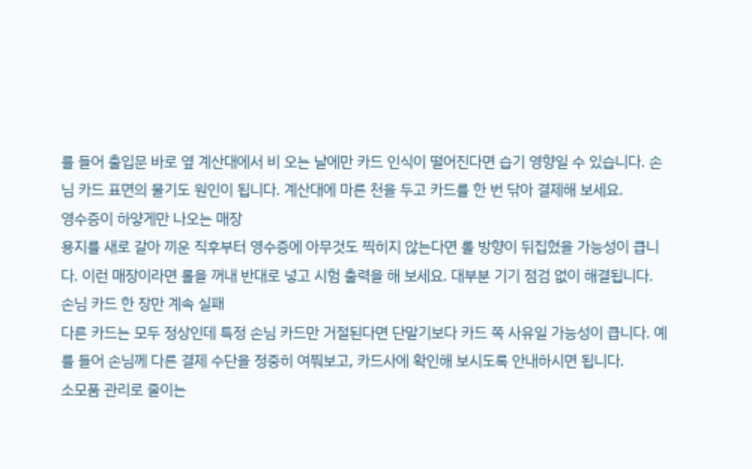를 들어 출입문 바로 옆 계산대에서 비 오는 날에만 카드 인식이 떨어진다면 습기 영향일 수 있습니다. 손님 카드 표면의 물기도 원인이 됩니다. 계산대에 마른 천을 두고 카드를 한 번 닦아 결제해 보세요.
영수증이 하얗게만 나오는 매장
용지를 새로 갈아 끼운 직후부터 영수증에 아무것도 찍히지 않는다면 롤 방향이 뒤집혔을 가능성이 큽니다. 이런 매장이라면 롤을 꺼내 반대로 넣고 시험 출력을 해 보세요. 대부분 기기 점검 없이 해결됩니다.
손님 카드 한 장만 계속 실패
다른 카드는 모두 정상인데 특정 손님 카드만 거절된다면 단말기보다 카드 쪽 사유일 가능성이 큽니다. 예를 들어 손님께 다른 결제 수단을 정중히 여쭤보고, 카드사에 확인해 보시도록 안내하시면 됩니다.
소모품 관리로 줄이는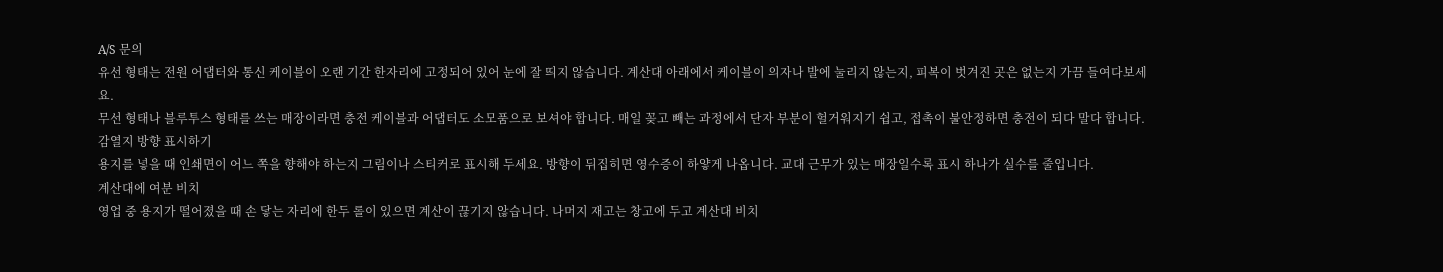A/S 문의
유선 형태는 전원 어댑터와 통신 케이블이 오랜 기간 한자리에 고정되어 있어 눈에 잘 띄지 않습니다. 계산대 아래에서 케이블이 의자나 발에 눌리지 않는지, 피복이 벗겨진 곳은 없는지 가끔 들여다보세요.
무선 형태나 블루투스 형태를 쓰는 매장이라면 충전 케이블과 어댑터도 소모품으로 보셔야 합니다. 매일 꽂고 빼는 과정에서 단자 부분이 헐거워지기 쉽고, 접촉이 불안정하면 충전이 되다 말다 합니다.
감열지 방향 표시하기
용지를 넣을 때 인쇄면이 어느 쪽을 향해야 하는지 그림이나 스티커로 표시해 두세요. 방향이 뒤집히면 영수증이 하얗게 나옵니다. 교대 근무가 있는 매장일수록 표시 하나가 실수를 줄입니다.
계산대에 여분 비치
영업 중 용지가 떨어졌을 때 손 닿는 자리에 한두 롤이 있으면 계산이 끊기지 않습니다. 나머지 재고는 창고에 두고 계산대 비치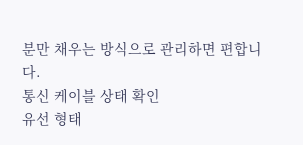분만 채우는 방식으로 관리하면 편합니다.
통신 케이블 상태 확인
유선 형태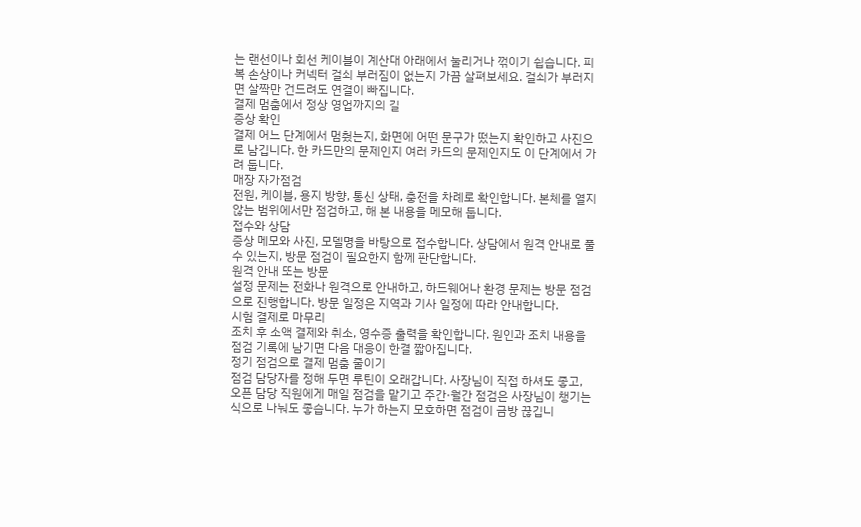는 랜선이나 회선 케이블이 계산대 아래에서 눌리거나 꺾이기 쉽습니다. 피복 손상이나 커넥터 걸쇠 부러짐이 없는지 가끔 살펴보세요. 걸쇠가 부러지면 살짝만 건드려도 연결이 빠집니다.
결제 멈춤에서 정상 영업까지의 길
증상 확인
결제 어느 단계에서 멈췄는지, 화면에 어떤 문구가 떴는지 확인하고 사진으로 남깁니다. 한 카드만의 문제인지 여러 카드의 문제인지도 이 단계에서 가려 둡니다.
매장 자가점검
전원, 케이블, 용지 방향, 통신 상태, 충전을 차례로 확인합니다. 본체를 열지 않는 범위에서만 점검하고, 해 본 내용을 메모해 둡니다.
접수와 상담
증상 메모와 사진, 모델명을 바탕으로 접수합니다. 상담에서 원격 안내로 풀 수 있는지, 방문 점검이 필요한지 함께 판단합니다.
원격 안내 또는 방문
설정 문제는 전화나 원격으로 안내하고, 하드웨어나 환경 문제는 방문 점검으로 진행합니다. 방문 일정은 지역과 기사 일정에 따라 안내합니다.
시험 결제로 마무리
조치 후 소액 결제와 취소, 영수증 출력을 확인합니다. 원인과 조치 내용을 점검 기록에 남기면 다음 대응이 한결 짧아집니다.
정기 점검으로 결제 멈춤 줄이기
점검 담당자를 정해 두면 루틴이 오래갑니다. 사장님이 직접 하셔도 좋고, 오픈 담당 직원에게 매일 점검을 맡기고 주간·월간 점검은 사장님이 챙기는 식으로 나눠도 좋습니다. 누가 하는지 모호하면 점검이 금방 끊깁니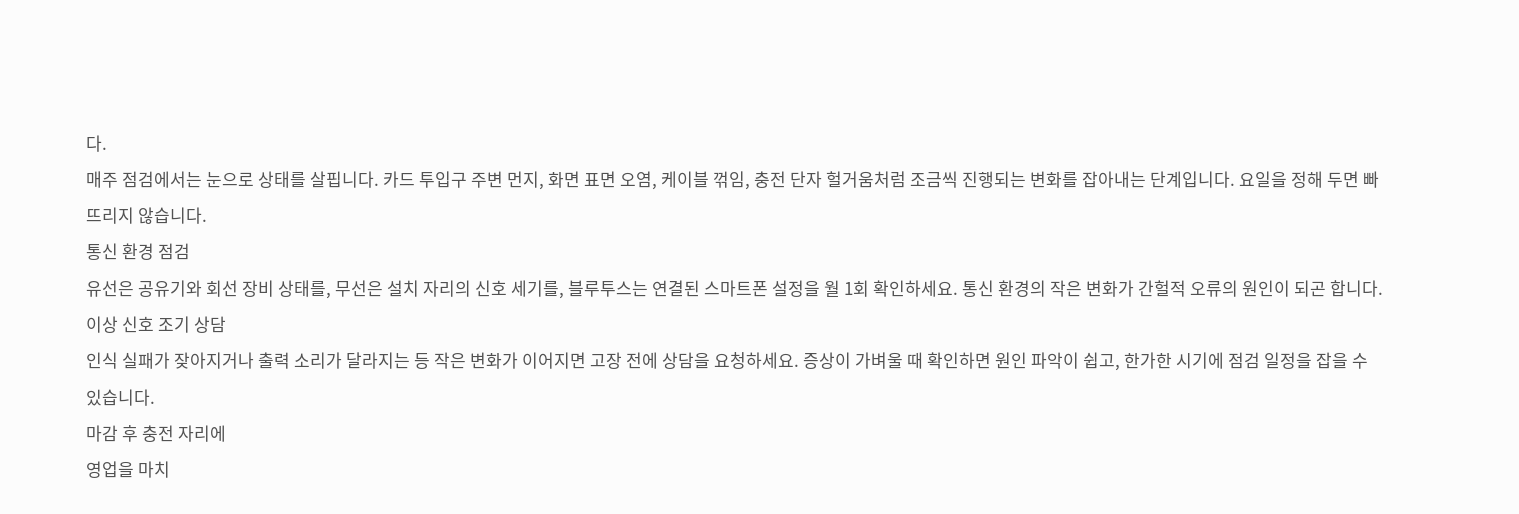다.
매주 점검에서는 눈으로 상태를 살핍니다. 카드 투입구 주변 먼지, 화면 표면 오염, 케이블 꺾임, 충전 단자 헐거움처럼 조금씩 진행되는 변화를 잡아내는 단계입니다. 요일을 정해 두면 빠뜨리지 않습니다.
통신 환경 점검
유선은 공유기와 회선 장비 상태를, 무선은 설치 자리의 신호 세기를, 블루투스는 연결된 스마트폰 설정을 월 1회 확인하세요. 통신 환경의 작은 변화가 간헐적 오류의 원인이 되곤 합니다.
이상 신호 조기 상담
인식 실패가 잦아지거나 출력 소리가 달라지는 등 작은 변화가 이어지면 고장 전에 상담을 요청하세요. 증상이 가벼울 때 확인하면 원인 파악이 쉽고, 한가한 시기에 점검 일정을 잡을 수 있습니다.
마감 후 충전 자리에
영업을 마치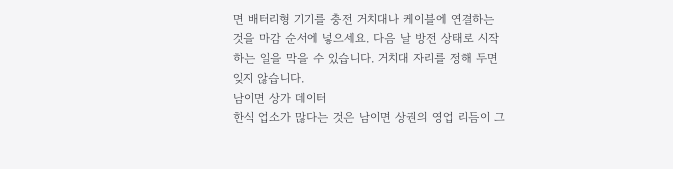면 배터리형 기기를 충전 거치대나 케이블에 연결하는 것을 마감 순서에 넣으세요. 다음 날 방전 상태로 시작하는 일을 막을 수 있습니다. 거치대 자리를 정해 두면 잊지 않습니다.
남이면 상가 데이터
한식 업소가 많다는 것은 남이면 상권의 영업 리듬이 그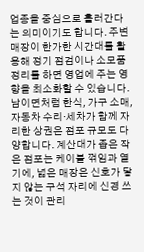업종을 중심으로 흘러간다는 의미이기도 합니다. 주변 매장이 한가한 시간대를 활용해 정기 점검이나 소모품 정리를 하면 영업에 주는 영향을 최소화할 수 있습니다.
남이면처럼 한식, 가구 소매, 자동차 수리·세차가 함께 자리한 상권은 점포 규모도 다양합니다. 계산대가 좁은 작은 점포는 케이블 꺾임과 열기에, 넓은 매장은 신호가 닿지 않는 구석 자리에 신경 쓰는 것이 관리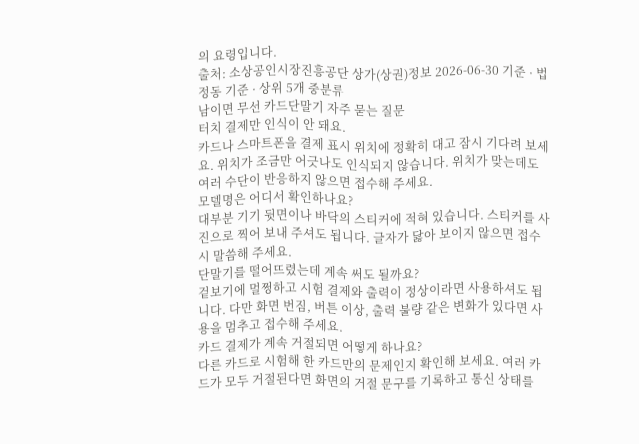의 요령입니다.
출처: 소상공인시장진흥공단 상가(상권)정보 2026-06-30 기준 · 법정동 기준 · 상위 5개 중분류
남이면 무선 카드단말기 자주 묻는 질문
터치 결제만 인식이 안 돼요.
카드나 스마트폰을 결제 표시 위치에 정확히 대고 잠시 기다려 보세요. 위치가 조금만 어긋나도 인식되지 않습니다. 위치가 맞는데도 여러 수단이 반응하지 않으면 접수해 주세요.
모델명은 어디서 확인하나요?
대부분 기기 뒷면이나 바닥의 스티커에 적혀 있습니다. 스티커를 사진으로 찍어 보내 주셔도 됩니다. 글자가 닳아 보이지 않으면 접수 시 말씀해 주세요.
단말기를 떨어뜨렸는데 계속 써도 될까요?
겉보기에 멀쩡하고 시험 결제와 출력이 정상이라면 사용하셔도 됩니다. 다만 화면 번짐, 버튼 이상, 출력 불량 같은 변화가 있다면 사용을 멈추고 접수해 주세요.
카드 결제가 계속 거절되면 어떻게 하나요?
다른 카드로 시험해 한 카드만의 문제인지 확인해 보세요. 여러 카드가 모두 거절된다면 화면의 거절 문구를 기록하고 통신 상태를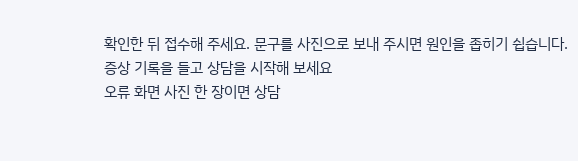확인한 뒤 접수해 주세요. 문구를 사진으로 보내 주시면 원인을 좁히기 쉽습니다.
증상 기록을 들고 상담을 시작해 보세요
오류 화면 사진 한 장이면 상담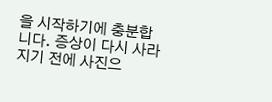을 시작하기에 충분합니다. 증상이 다시 사라지기 전에 사진으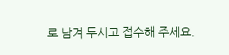로 남겨 두시고 접수해 주세요.